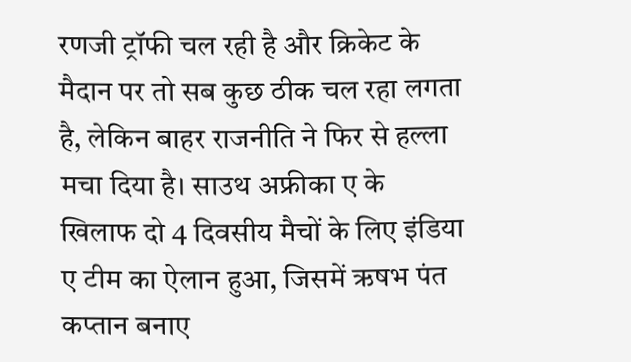रणजी ट्रॉफी चल रही है और क्रिकेट के मैदान पर तो सब कुछ ठीक चल रहा लगता है, लेकिन बाहर राजनीति ने फिर से हल्ला मचा दिया है। साउथ अफ्रीका ए के खिलाफ दो 4 दिवसीय मैचों के लिए इंडिया ए टीम का ऐलान हुआ, जिसमें ऋषभ पंत कप्तान बनाए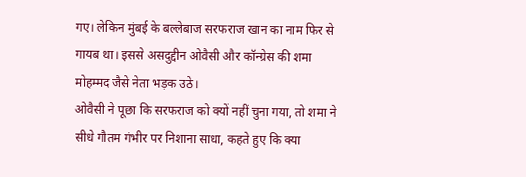गए। लेकिन मुंबई के बल्लेबाज सरफराज खान का नाम फिर से गायब था। इससे असदुद्दीन ओवैसी और कॉन्ग्रेस की शमा मोहम्मद जैसे नेता भड़क उठे।
ओवैसी ने पूछा कि सरफराज को क्यों नहीं चुना गया, तो शमा ने सीधे गौतम गंभीर पर निशाना साधा, कहते हुए कि क्या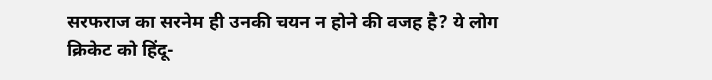सरफराज का सरनेम ही उनकी चयन न होने की वजह है? ये लोग क्रिकेट को हिंदू-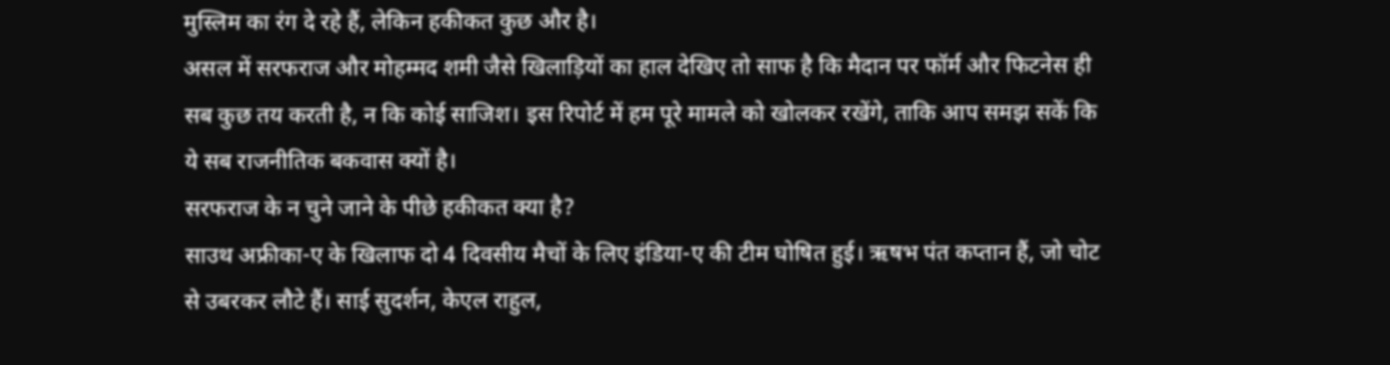मुस्लिम का रंग दे रहे हैं, लेकिन हकीकत कुछ और है।
असल में सरफराज और मोहम्मद शमी जैसे खिलाड़ियों का हाल देखिए तो साफ है कि मैदान पर फॉर्म और फिटनेस ही सब कुछ तय करती है, न कि कोई साजिश। इस रिपोर्ट में हम पूरे मामले को खोलकर रखेंगे, ताकि आप समझ सकें कि ये सब राजनीतिक बकवास क्यों है।
सरफराज के न चुने जाने के पीछे हकीकत क्या है?
साउथ अफ्रीका-ए के खिलाफ दो 4 दिवसीय मैचों के लिए इंडिया-ए की टीम घोषित हुई। ऋषभ पंत कप्तान हैं, जो चोट से उबरकर लौटे हैं। साई सुदर्शन, केएल राहुल,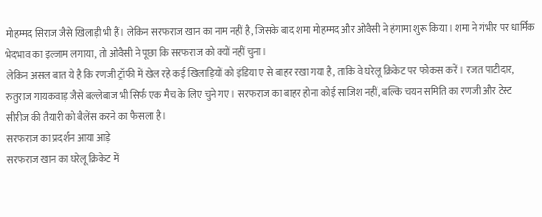मोहम्मद सिराज जैसे खिलाड़ी भी हैं। लेकिन सरफराज खान का नाम नहीं है, जिसके बाद शमा मोहम्मद और ओवैसी ने हंगामा शुरू किया। शमा ने गंभीर पर धार्मिक भेदभाव का इल्जाम लगाया, तो ओवैसी ने पूछा कि सरफराज को क्यों नहीं चुना।
लेकिन असल बात ये है कि रणजी ट्रॉफी में खेल रहे कई खिलाड़ियों को इंडिया ए से बाहर रखा गया है, ताकि वे घरेलू क्रिकेट पर फोकस करें। रजत पाटीदार, रुतुराज गायकवाड़ जैसे बल्लेबाज भी सिर्फ एक मैच के लिए चुने गए। सरफराज का बाहर होना कोई साजिश नहीं, बल्कि चयन समिति का रणजी और टेस्ट सीरीज की तैयारी को बैलेंस करने का फैसला है।
सरफराज का प्रदर्शन आया आड़े
सरफराज खान का घरेलू क्रिकेट में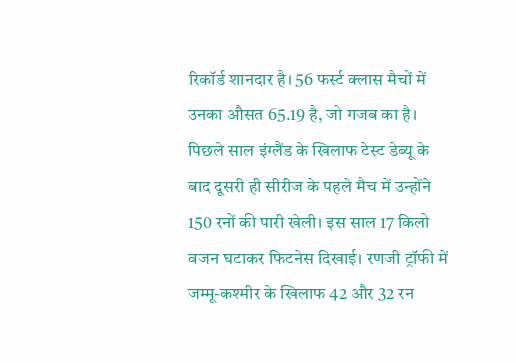रिकॉर्ड शानदार है। 56 फर्स्ट क्लास मैचों में उनका औसत 65.19 है, जो गजब का है। पिछले साल इंग्लैंड के खिलाफ टेस्ट डेब्यू के बाद दूसरी ही सीरीज के पहले मैच में उन्होंने 150 रनों की पारी खेली। इस साल 17 किलो वजन घटाकर फिटनेस दिखाई। रणजी ट्रॉफी में जम्मू-कश्मीर के खिलाफ 42 और 32 रन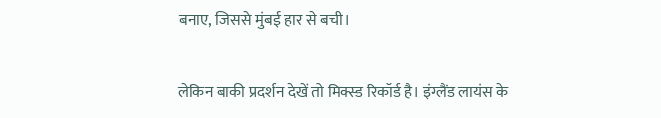बनाए, जिससे मुंबई हार से बची।

लेकिन बाकी प्रदर्शन देखें तो मिक्स्ड रिकॉर्ड है। इंग्लैंड लायंस के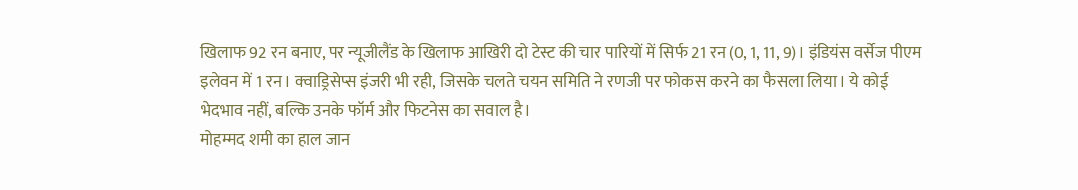खिलाफ 92 रन बनाए, पर न्यूजीलैंड के खिलाफ आखिरी दो टेस्ट की चार पारियों में सिर्फ 21 रन (0, 1, 11, 9)। इंडियंस वर्सेज पीएम इलेवन में 1 रन। क्वाड्रिसेप्स इंजरी भी रही, जिसके चलते चयन समिति ने रणजी पर फोकस करने का फैसला लिया। ये कोई भेदभाव नहीं, बल्कि उनके फॉर्म और फिटनेस का सवाल है।
मोहम्मद शमी का हाल जान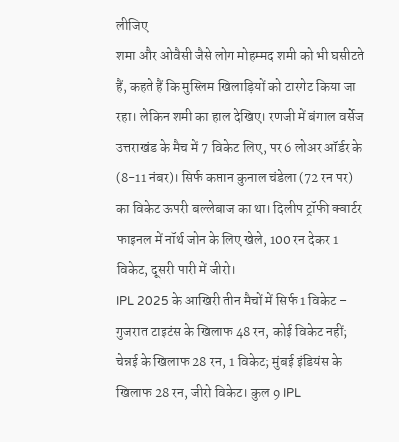लीजिए
शमा और ओवैसी जैसे लोग मोहम्मद शमी को भी घसीटते हैं, कहते हैं कि मुस्लिम खिलाड़ियों को टारगेट किया जा रहा। लेकिन शमी का हाल देखिए। रणजी में बंगाल वर्सेज उत्तराखंड के मैच में 7 विकेट लिए, पर 6 लोअर ऑर्डर के (8-11 नंबर)। सिर्फ कप्तान कुनाल चंडेला (72 रन पर) का विकेट ऊपरी बल्लेबाज का था। दिलीप ट्रॉफी क्वार्टर फाइनल में नॉर्थ जोन के लिए खेले, 100 रन देकर 1 विकेट, दूसरी पारी में जीरो।
IPL 2025 के आखिरी तीन मैचों में सिर्फ 1 विकेट – गुजरात टाइटंस के खिलाफ 48 रन, कोई विकेट नहीं; चेन्नई के खिलाफ 28 रन, 1 विकेट; मुंबई इंडियंस के खिलाफ 28 रन, जीरो विकेट। कुल 9 IPL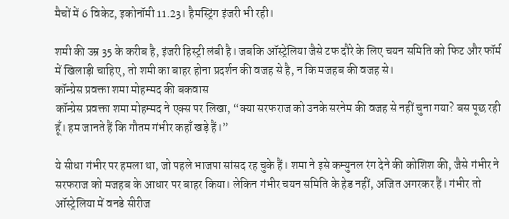मैचों में 6 विकेट, इकोनॉमी 11.23। हैमस्ट्रिंग इंजरी भी रही।

शमी की उम्र 35 के करीब है, इंजरी हिस्ट्री लंबी है। जबकि ऑस्ट्रेलिया जैसे टफ दौरे के लिए चयन समिति को फिट और फॉर्म में खिलाड़ी चाहिए, तो शमी का बाहर होना प्रदर्शन की वजह से है, न कि मजहब की वजह से।
कॉन्ग्रेस प्रवक्ता शमा मोहम्मद की बकवास
कॉन्ग्रेस प्रवक्ता शमा मोहम्मद ने एक्स पर लिखा, “क्या सरफराज को उनके सरनेम की वजह से नहीं चुना गया? बस पूछ रही हूँ। हम जानते हैं कि गौतम गंभीर कहाँ खड़े हैं।”

ये सीधा गंभीर पर हमला था, जो पहले भाजपा सांसद रह चुके हैं। शमा ने इसे कम्युनल रंग देने की कोशिश की, जैसे गंभीर ने सरफराज को मजहब के आधार पर बाहर किया। लेकिन गंभीर चयन समिति के हेड नहीं, अजित अगरकर हैं। गंभीर तो ऑस्ट्रेलिया में वनडे सीरीज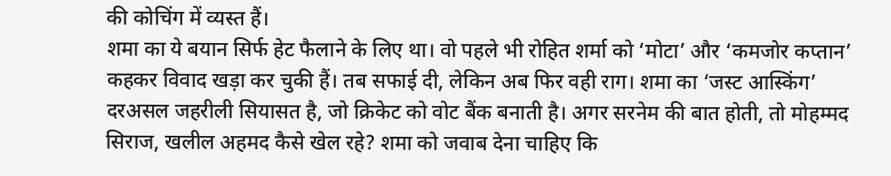की कोचिंग में व्यस्त हैं।
शमा का ये बयान सिर्फ हेट फैलाने के लिए था। वो पहले भी रोहित शर्मा को ‘मोटा’ और ‘कमजोर कप्तान’ कहकर विवाद खड़ा कर चुकी हैं। तब सफाई दी, लेकिन अब फिर वही राग। शमा का ‘जस्ट आस्किंग’ दरअसल जहरीली सियासत है, जो क्रिकेट को वोट बैंक बनाती है। अगर सरनेम की बात होती, तो मोहम्मद सिराज, खलील अहमद कैसे खेल रहे? शमा को जवाब देना चाहिए कि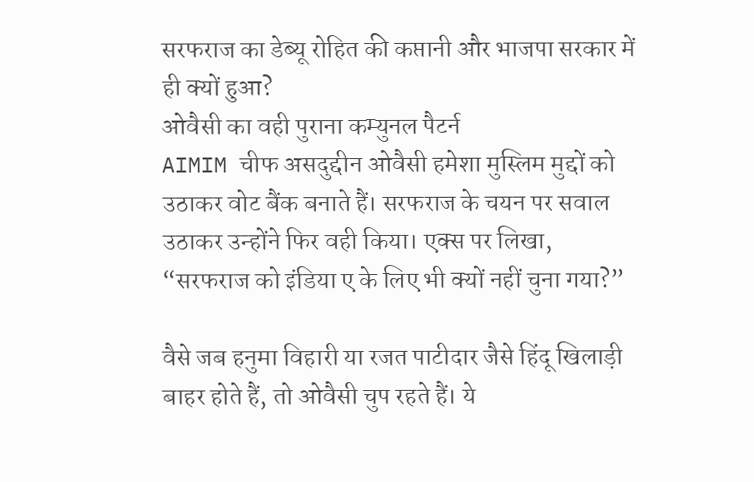सरफराज का डेब्यू रोहित की कप्तानी और भाजपा सरकार में ही क्यों हुआ?
ओवैसी का वही पुराना कम्युनल पैटर्न
AIMIM चीफ असदुद्दीन ओवैसी हमेशा मुस्लिम मुद्दों को उठाकर वोट बैंक बनाते हैं। सरफराज के चयन पर सवाल उठाकर उन्होंने फिर वही किया। एक्स पर लिखा, “सरफराज को इंडिया ए के लिए भी क्यों नहीं चुना गया?”

वैसे जब हनुमा विहारी या रजत पाटीदार जैसे हिंदू खिलाड़ी बाहर होते हैं, तो ओवैसी चुप रहते हैं। ये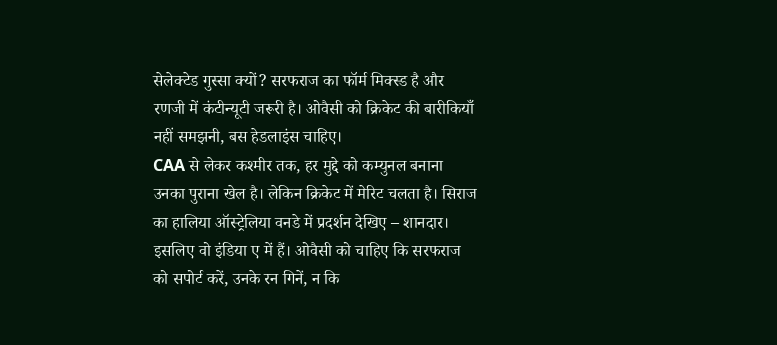सेलेक्टेड गुस्सा क्यों? सरफराज का फॉर्म मिक्स्ड है और रणजी में कंटीन्यूटी जरूरी है। ओवैसी को क्रिकेट की बारीकियाँ नहीं समझनी, बस हेडलाइंस चाहिए।
CAA से लेकर कश्मीर तक, हर मुद्दे को कम्युनल बनाना उनका पुराना खेल है। लेकिन क्रिकेट में मेरिट चलता है। सिराज का हालिया ऑस्ट्रेलिया वनडे में प्रदर्शन देखिए – शानदार। इसलिए वो इंडिया ए में हैं। ओवैसी को चाहिए कि सरफराज को सपोर्ट करें, उनके रन गिनें, न कि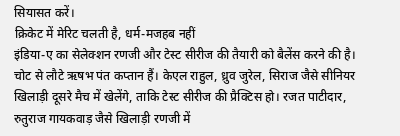सियासत करें।
क्रिकेट में मेरिट चलती है, धर्म-मजहब नहीं
इंडिया-ए का सेलेक्शन रणजी और टेस्ट सीरीज की तैयारी को बैलेंस करने की है। चोट से लौटे ऋषभ पंत कप्तान हैं। केएल राहुल, ध्रुव जुरेल, सिराज जैसे सीनियर खिलाड़ी दूसरे मैच में खेलेंगे, ताकि टेस्ट सीरीज की प्रैक्टिस हो। रजत पाटीदार, रुतुराज गायकवाड़ जैसे खिलाड़ी रणजी में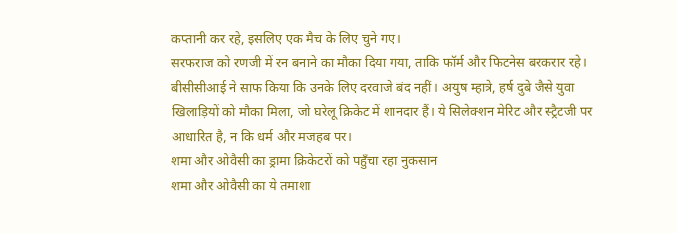कप्तानी कर रहे, इसलिए एक मैच के लिए चुने गए।
सरफराज को रणजी में रन बनाने का मौका दिया गया, ताकि फॉर्म और फिटनेस बरकरार रहे। बीसीसीआई ने साफ किया कि उनके लिए दरवाजे बंद नहीं। अयुष म्हात्रे, हर्ष दुबे जैसे युवा खिलाड़ियों को मौका मिला, जो घरेलू क्रिकेट में शानदार हैं। ये सिलेक्शन मेरिट और स्ट्रैटजी पर आधारित है, न कि धर्म और मजहब पर।
शमा और ओवैसी का ड्रामा क्रिकेटरों को पहुँचा रहा नुकसान
शमा और ओवैसी का ये तमाशा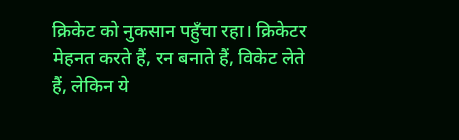क्रिकेट को नुकसान पहुँचा रहा। क्रिकेटर मेहनत करते हैं, रन बनाते हैं, विकेट लेते हैं, लेकिन ये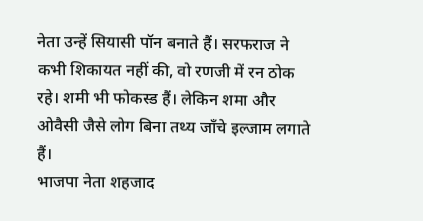नेता उन्हें सियासी पॉन बनाते हैं। सरफराज ने कभी शिकायत नहीं की, वो रणजी में रन ठोक रहे। शमी भी फोकस्ड हैं। लेकिन शमा और ओवैसी जैसे लोग बिना तथ्य जाँचे इल्जाम लगाते हैं।
भाजपा नेता शहजाद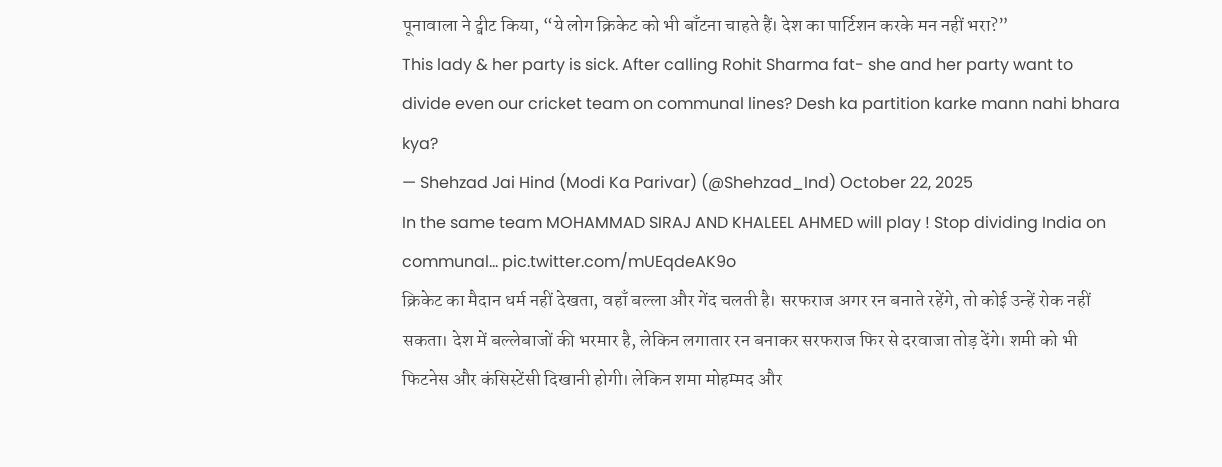पूनावाला ने ट्वीट किया, “ये लोग क्रिकेट को भी बाँटना चाहते हैं। देश का पार्टिशन करके मन नहीं भरा?”
This lady & her party is sick. After calling Rohit Sharma fat- she and her party want to divide even our cricket team on communal lines? Desh ka partition karke mann nahi bhara kya?
— Shehzad Jai Hind (Modi Ka Parivar) (@Shehzad_Ind) October 22, 2025
In the same team MOHAMMAD SIRAJ AND KHALEEL AHMED will play ! Stop dividing India on communal… pic.twitter.com/mUEqdeAK9o
क्रिकेट का मैदान धर्म नहीं देखता, वहाँ बल्ला और गेंद चलती है। सरफराज अगर रन बनाते रहेंगे, तो कोई उन्हें रोक नहीं सकता। देश में बल्लेबाजों की भरमार है, लेकिन लगातार रन बनाकर सरफराज फिर से दरवाजा तोड़ देंगे। शमी को भी फिटनेस और कंसिस्टेंसी दिखानी होगी। लेकिन शमा मोहम्मद और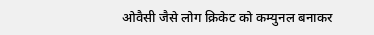ओवैसी जैसे लोग क्रिकेट को कम्युनल बनाकर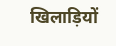खिलाड़ियों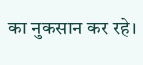का नुकसान कर रहे।